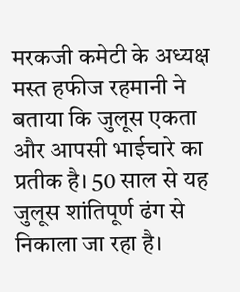मरकजी कमेटी के अध्यक्ष मस्त हफीज रहमानी ने बताया कि जुलूस एकता और आपसी भाईचारे का प्रतीक है। 50 साल से यह जुलूस शांतिपूर्ण ढंग से निकाला जा रहा है।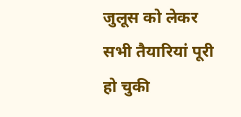जुलूस को लेकर सभी तैयारियां पूरी हो चुकी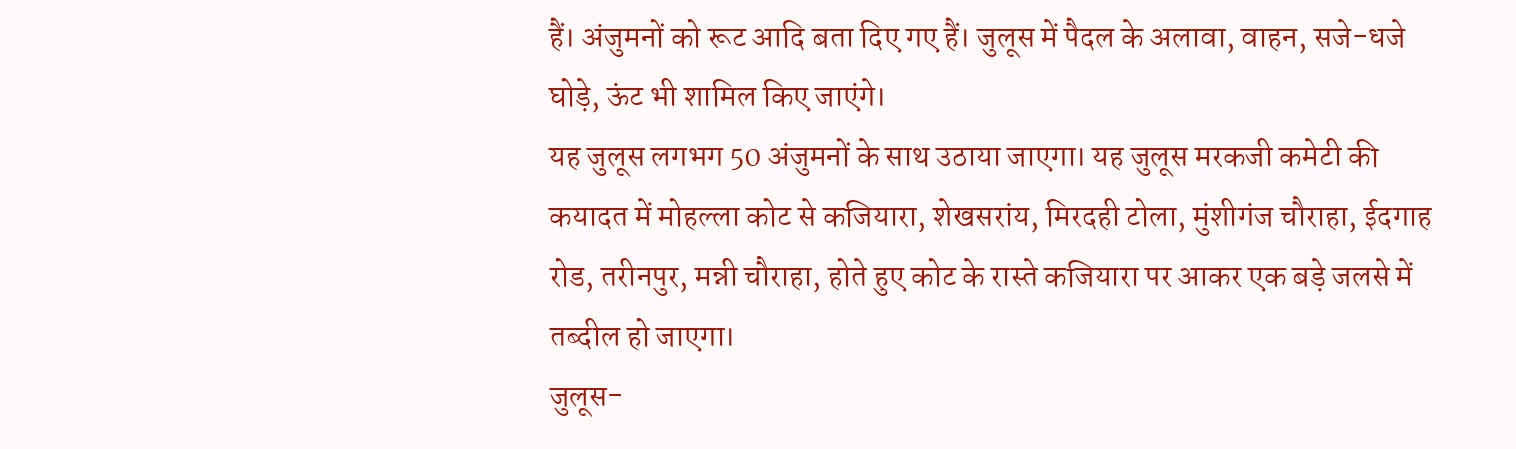हैं। अंजुमनों को रूट आदि बता दिए गए हैं। जुलूस में पैदल के अलावा, वाहन, सजे-धजे घोड़े, ऊंट भी शामिल किए जाएंगे।
यह जुलूस लगभग 50 अंजुमनों के साथ उठाया जाएगा। यह जुलूस मरकजी कमेटी की कयादत में मोहल्ला कोट से कजियारा, शेखसरांय, मिरदही टोला, मुंशीगंज चौराहा, ईदगाह रोड, तरीनपुर, मन्नी चौराहा, होते हुए कोट के रास्ते कजियारा पर आकर एक बड़े जलसे में तब्दील हो जाएगा।
जुलूस-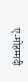ए-मोहम्मदी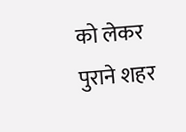को लेकर पुराने शहर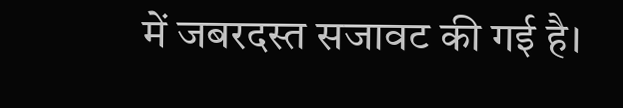में जबरदस्त सजावट की गई है।